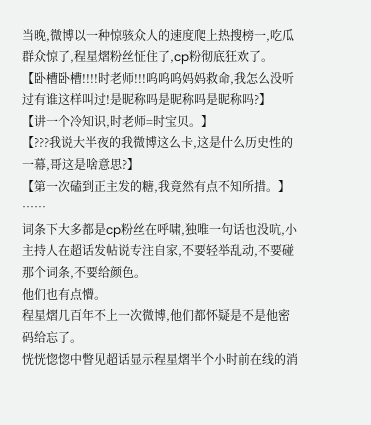当晚,微博以一种惊骇众人的速度爬上热搜榜一,吃瓜群众惊了,程星熠粉丝怔住了,cp粉彻底狂欢了。
【卧槽卧槽!!!!时老师!!!呜呜呜妈妈救命,我怎么没听过有谁这样叫过!是昵称吗是昵称吗是昵称吗?】
【讲一个冷知识,时老师=时宝贝。】
【???我说大半夜的我微博这么卡,这是什么历史性的一幕,哥这是啥意思?】
【第一次磕到正主发的糖,我竟然有点不知所措。】
……
词条下大多都是cp粉丝在呼啸,独唯一句话也没吭,小主持人在超话发帖说专注自家,不要轻举乱动,不要碰那个词条,不要给颜色。
他们也有点懵。
程星熠几百年不上一次微博,他们都怀疑是不是他密码给忘了。
恍恍惚惚中瞥见超话显示程星熠半个小时前在线的消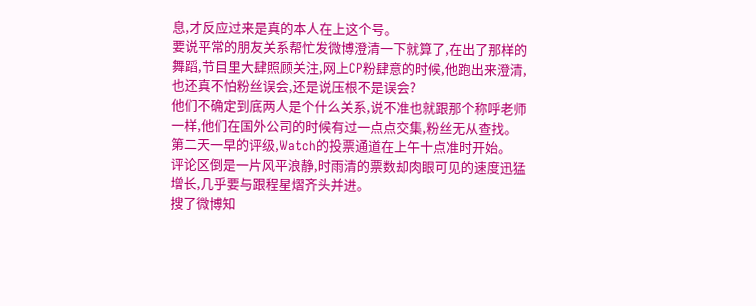息,才反应过来是真的本人在上这个号。
要说平常的朋友关系帮忙发微博澄清一下就算了,在出了那样的舞蹈,节目里大肆照顾关注,网上CP粉肆意的时候,他跑出来澄清,也还真不怕粉丝误会,还是说压根不是误会?
他们不确定到底两人是个什么关系,说不准也就跟那个称呼老师一样,他们在国外公司的时候有过一点点交集,粉丝无从查找。
第二天一早的评级,Watch的投票通道在上午十点准时开始。
评论区倒是一片风平浪静,时雨清的票数却肉眼可见的速度迅猛增长,几乎要与跟程星熠齐头并进。
搜了微博知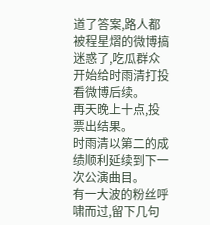道了答案,路人都被程星熠的微博搞迷惑了,吃瓜群众开始给时雨清打投看微博后续。
再天晚上十点,投票出结果。
时雨清以第二的成绩顺利延续到下一次公演曲目。
有一大波的粉丝呼啸而过,留下几句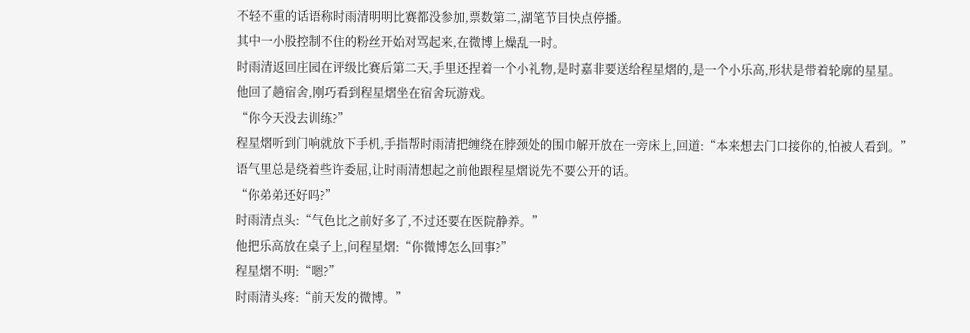不轻不重的话语称时雨清明明比赛都没参加,票数第二,湖笔节目快点停播。
其中一小股控制不住的粉丝开始对骂起来,在微博上燥乱一时。
时雨清返回庄园在评级比赛后第二天,手里还捏着一个小礼物,是时嘉非要送给程星熠的,是一个小乐高,形状是带着轮廓的星星。
他回了趟宿舍,刚巧看到程星熠坐在宿舍玩游戏。
“你今天没去训练?”
程星熠听到门响就放下手机,手指帮时雨清把缠绕在脖颈处的围巾解开放在一旁床上,回道:“本来想去门口接你的,怕被人看到。”
语气里总是绕着些许委屈,让时雨清想起之前他跟程星熠说先不要公开的话。
“你弟弟还好吗?”
时雨清点头:“气色比之前好多了,不过还要在医院静养。”
他把乐高放在桌子上,问程星熠:“你微博怎么回事?”
程星熠不明:“嗯?”
时雨清头疼:“前天发的微博。”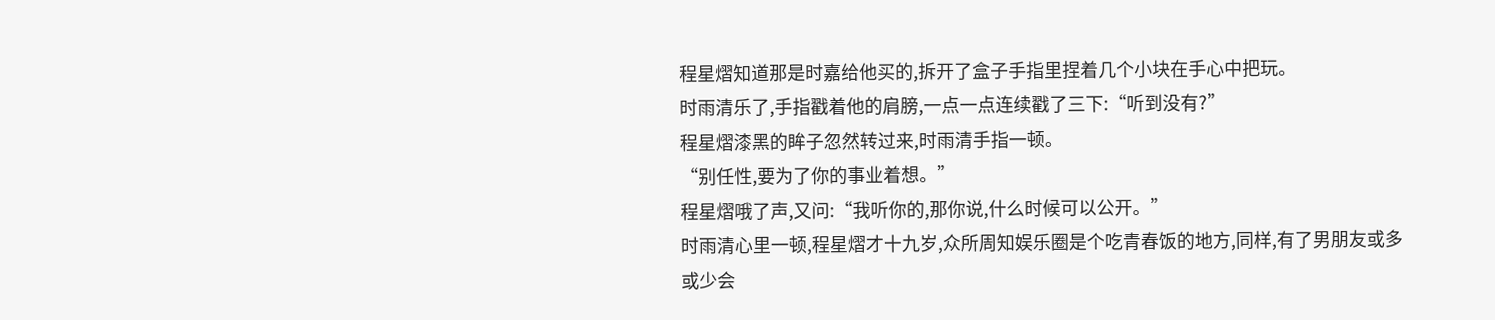程星熠知道那是时嘉给他买的,拆开了盒子手指里捏着几个小块在手心中把玩。
时雨清乐了,手指戳着他的肩膀,一点一点连续戳了三下:“听到没有?”
程星熠漆黑的眸子忽然转过来,时雨清手指一顿。
“别任性,要为了你的事业着想。”
程星熠哦了声,又问:“我听你的,那你说,什么时候可以公开。”
时雨清心里一顿,程星熠才十九岁,众所周知娱乐圈是个吃青春饭的地方,同样,有了男朋友或多或少会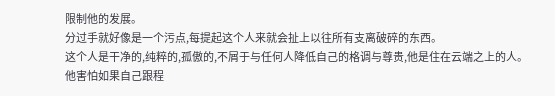限制他的发展。
分过手就好像是一个污点,每提起这个人来就会扯上以往所有支离破碎的东西。
这个人是干净的,纯粹的,孤傲的,不屑于与任何人降低自己的格调与尊贵,他是住在云端之上的人。
他害怕如果自己跟程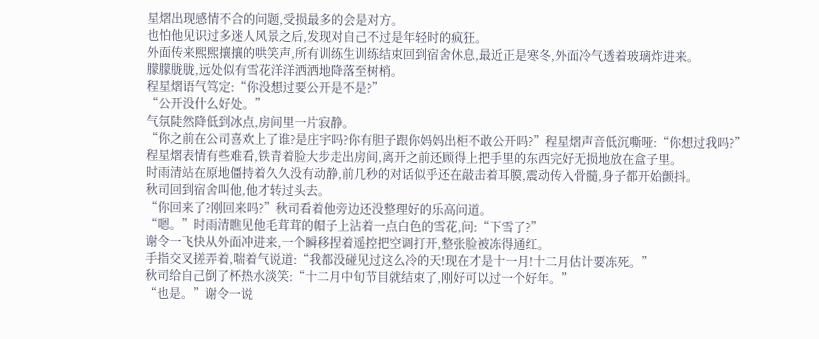星熠出现感情不合的问题,受损最多的会是对方。
也怕他见识过多迷人风景之后,发现对自己不过是年轻时的疯狂。
外面传来熙熙攘攘的哄笑声,所有训练生训练结束回到宿舍休息,最近正是寒冬,外面冷气透着玻璃炸进来。
朦朦胧胧,远处似有雪花洋洋洒洒地降落至树梢。
程星熠语气笃定:“你没想过要公开是不是?”
“公开没什么好处。”
气氛陡然降低到冰点,房间里一片寂静。
“你之前在公司喜欢上了谁?是庄宇吗?你有胆子跟你妈妈出柜不敢公开吗?”程星熠声音低沉嘶哑:“你想过我吗?”
程星熠表情有些难看,铁青着脸大步走出房间,离开之前还顾得上把手里的东西完好无损地放在盒子里。
时雨清站在原地僵持着久久没有动静,前几秒的对话似乎还在敲击着耳膜,震动传入骨髓,身子都开始颤抖。
秋司回到宿舍叫他,他才转过头去。
“你回来了?刚回来吗?”秋司看着他旁边还没整理好的乐高问道。
“嗯。”时雨清瞧见他毛茸茸的帽子上沾着一点白色的雪花,问:“下雪了?”
谢令一飞快从外面冲进来,一个瞬移捏着遥控把空调打开,整张脸被冻得通红。
手指交叉搓弄着,喘着气说道:“我都没碰见过这么冷的天!现在才是十一月!十二月估计要冻死。”
秋司给自己倒了杯热水淡笑:“十二月中旬节目就结束了,刚好可以过一个好年。”
“也是。”谢令一说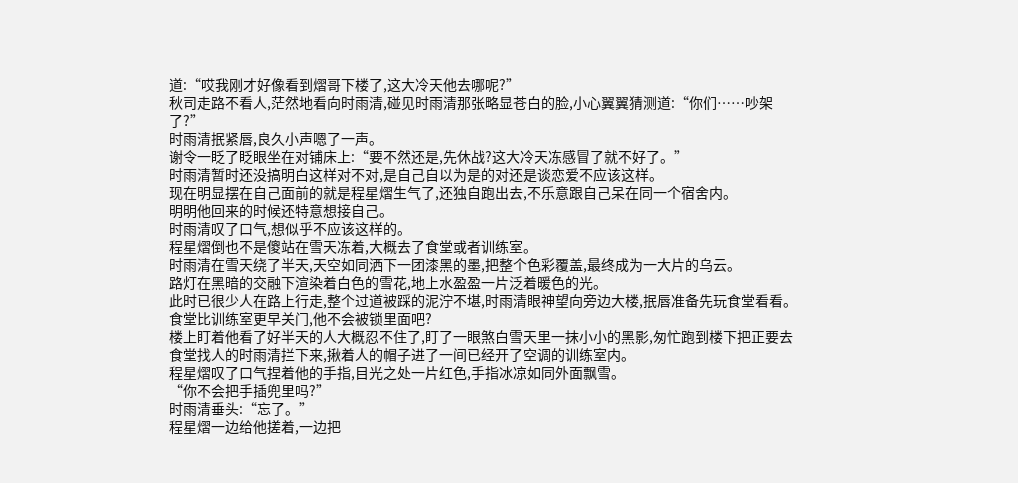道:“哎我刚才好像看到熠哥下楼了,这大冷天他去哪呢?”
秋司走路不看人,茫然地看向时雨清,碰见时雨清那张略显苍白的脸,小心翼翼猜测道:“你们……吵架了?”
时雨清抿紧唇,良久小声嗯了一声。
谢令一眨了眨眼坐在对铺床上:“要不然还是,先休战?这大冷天冻感冒了就不好了。”
时雨清暂时还没搞明白这样对不对,是自己自以为是的对还是谈恋爱不应该这样。
现在明显摆在自己面前的就是程星熠生气了,还独自跑出去,不乐意跟自己呆在同一个宿舍内。
明明他回来的时候还特意想接自己。
时雨清叹了口气,想似乎不应该这样的。
程星熠倒也不是傻站在雪天冻着,大概去了食堂或者训练室。
时雨清在雪天绕了半天,天空如同洒下一团漆黑的墨,把整个色彩覆盖,最终成为一大片的乌云。
路灯在黑暗的交融下渲染着白色的雪花,地上水盈盈一片泛着暖色的光。
此时已很少人在路上行走,整个过道被踩的泥泞不堪,时雨清眼神望向旁边大楼,抿唇准备先玩食堂看看。
食堂比训练室更早关门,他不会被锁里面吧?
楼上盯着他看了好半天的人大概忍不住了,盯了一眼煞白雪天里一抹小小的黑影,匆忙跑到楼下把正要去食堂找人的时雨清拦下来,揪着人的帽子进了一间已经开了空调的训练室内。
程星熠叹了口气捏着他的手指,目光之处一片红色,手指冰凉如同外面飘雪。
“你不会把手插兜里吗?”
时雨清垂头:“忘了。”
程星熠一边给他搓着,一边把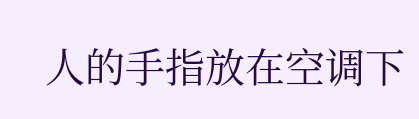人的手指放在空调下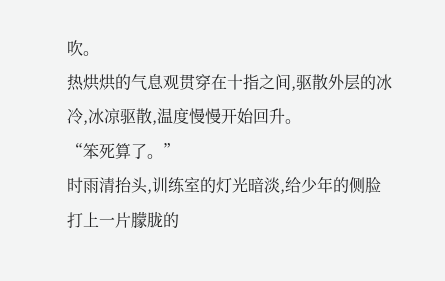吹。
热烘烘的气息观贯穿在十指之间,驱散外层的冰冷,冰凉驱散,温度慢慢开始回升。
“笨死算了。”
时雨清抬头,训练室的灯光暗淡,给少年的侧脸打上一片朦胧的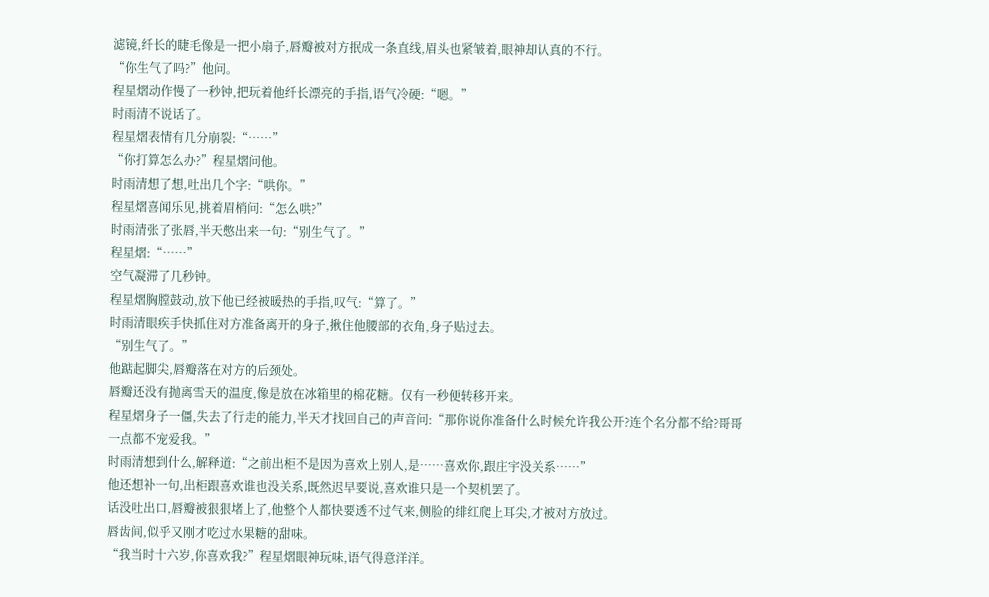滤镜,纤长的睫毛像是一把小扇子,唇瓣被对方抿成一条直线,眉头也紧皱着,眼神却认真的不行。
“你生气了吗?”他问。
程星熠动作慢了一秒钟,把玩着他纤长漂亮的手指,语气冷硬:“嗯。”
时雨清不说话了。
程星熠表情有几分崩裂:“……”
“你打算怎么办?”程星熠问他。
时雨清想了想,吐出几个字:“哄你。”
程星熠喜闻乐见,挑着眉梢问:“怎么哄?”
时雨清张了张唇,半天憋出来一句:“别生气了。”
程星熠:“……”
空气凝滞了几秒钟。
程星熠胸膛鼓动,放下他已经被暖热的手指,叹气:“算了。”
时雨清眼疾手快抓住对方准备离开的身子,揪住他腰部的衣角,身子贴过去。
“别生气了。”
他踮起脚尖,唇瓣落在对方的后颈处。
唇瓣还没有抛离雪天的温度,像是放在冰箱里的棉花糖。仅有一秒便转移开来。
程星熠身子一僵,失去了行走的能力,半天才找回自己的声音问:“那你说你准备什么时候允许我公开?连个名分都不给?哥哥一点都不宠爱我。”
时雨清想到什么,解释道:“之前出柜不是因为喜欢上别人,是……喜欢你,跟庄宇没关系……”
他还想补一句,出柜跟喜欢谁也没关系,既然迟早要说,喜欢谁只是一个契机罢了。
话没吐出口,唇瓣被狠狠堵上了,他整个人都快要透不过气来,侧脸的绯红爬上耳尖,才被对方放过。
唇齿间,似乎又刚才吃过水果糖的甜味。
“我当时十六岁,你喜欢我?”程星熠眼神玩味,语气得意洋洋。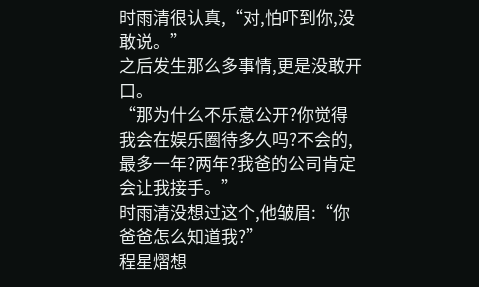时雨清很认真,“对,怕吓到你,没敢说。”
之后发生那么多事情,更是没敢开口。
“那为什么不乐意公开?你觉得我会在娱乐圈待多久吗?不会的,最多一年?两年?我爸的公司肯定会让我接手。”
时雨清没想过这个,他皱眉:“你爸爸怎么知道我?”
程星熠想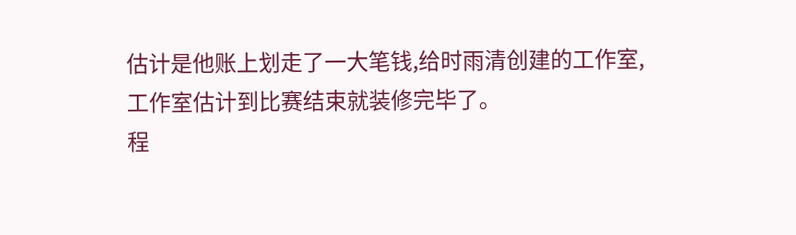估计是他账上划走了一大笔钱,给时雨清创建的工作室,工作室估计到比赛结束就装修完毕了。
程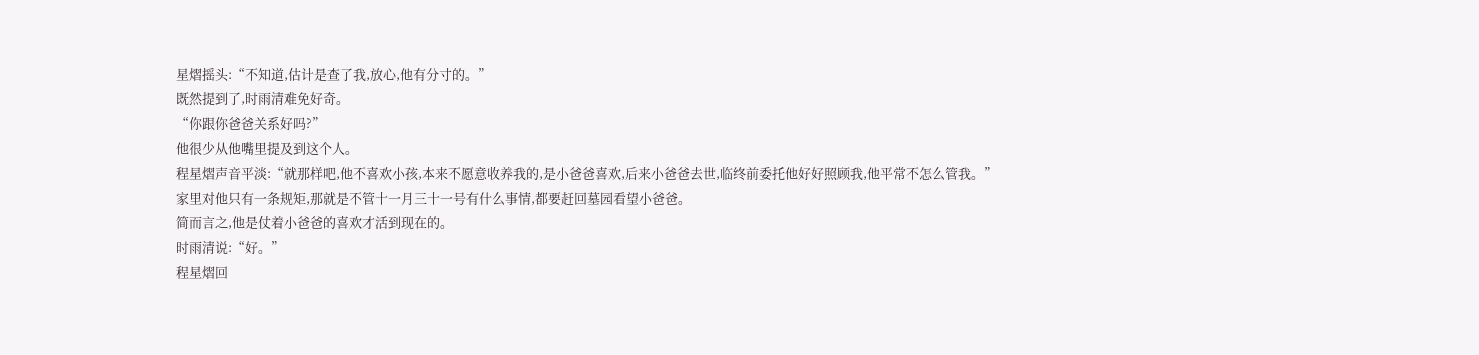星熠摇头:“不知道,估计是查了我,放心,他有分寸的。”
既然提到了,时雨清难免好奇。
“你跟你爸爸关系好吗?”
他很少从他嘴里提及到这个人。
程星熠声音平淡:“就那样吧,他不喜欢小孩,本来不愿意收养我的,是小爸爸喜欢,后来小爸爸去世,临终前委托他好好照顾我,他平常不怎么管我。”
家里对他只有一条规矩,那就是不管十一月三十一号有什么事情,都要赶回墓园看望小爸爸。
简而言之,他是仗着小爸爸的喜欢才活到现在的。
时雨清说:“好。”
程星熠回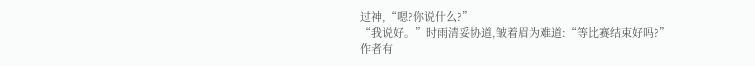过神,“嗯?你说什么?”
“我说好。”时雨清妥协道,皱着眉为难道:“等比赛结束好吗?”
作者有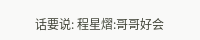话要说: 程星熠:哥哥好会